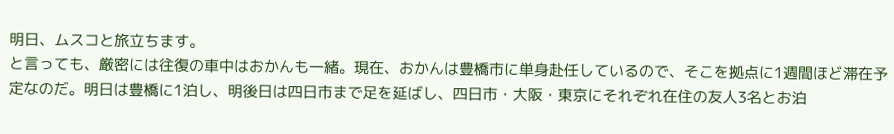明日、ムスコと旅立ちます。
と言っても、厳密には往復の車中はおかんも一緒。現在、おかんは豊橋市に単身赴任しているので、そこを拠点に1週間ほど滞在予定なのだ。明日は豊橋に1泊し、明後日は四日市まで足を延ばし、四日市・大阪・東京にそれぞれ在住の友人3名とお泊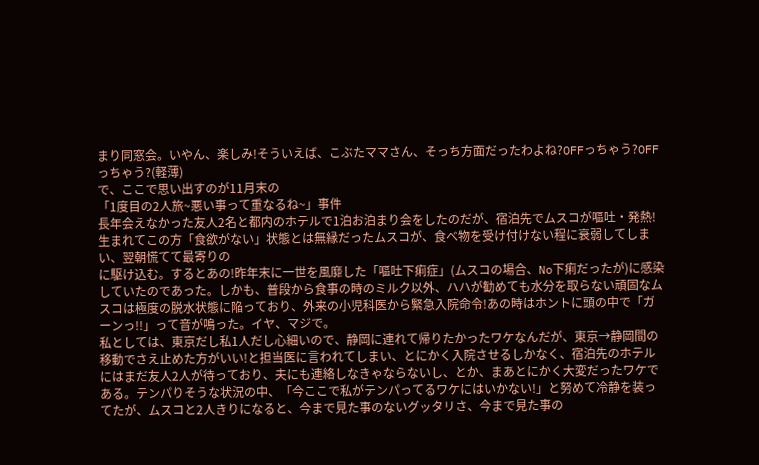まり同窓会。いやん、楽しみ!そういえば、こぶたママさん、そっち方面だったわよね?OFFっちゃう?OFFっちゃう?(軽薄)
で、ここで思い出すのが11月末の
「1度目の2人旅~悪い事って重なるね~」事件
長年会えなかった友人2名と都内のホテルで1泊お泊まり会をしたのだが、宿泊先でムスコが嘔吐・発熱!生まれてこの方「食欲がない」状態とは無縁だったムスコが、食べ物を受け付けない程に衰弱してしまい、翌朝慌てて最寄りの
に駆け込む。するとあの!昨年末に一世を風靡した「嘔吐下痢症」(ムスコの場合、No下痢だったが)に感染していたのであった。しかも、普段から食事の時のミルク以外、ハハが勧めても水分を取らない頑固なムスコは極度の脱水状態に陥っており、外来の小児科医から緊急入院命令!あの時はホントに頭の中で「ガーンっ!!」って音が鳴った。イヤ、マジで。
私としては、東京だし私1人だし心細いので、静岡に連れて帰りたかったワケなんだが、東京→静岡間の
移動でさえ止めた方がいい!と担当医に言われてしまい、とにかく入院させるしかなく、宿泊先のホテルにはまだ友人2人が待っており、夫にも連絡しなきゃならないし、とか、まあとにかく大変だったワケである。テンパりそうな状況の中、「今ここで私がテンパってるワケにはいかない!」と努めて冷静を装ってたが、ムスコと2人きりになると、今まで見た事のないグッタリさ、今まで見た事の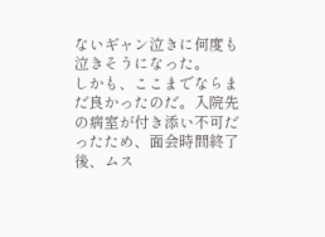ないギャン泣きに何度も泣きそうになった。
しかも、ここまでならまだ良かったのだ。入院先の病室が付き添い不可だったため、面会時間終了後、ムス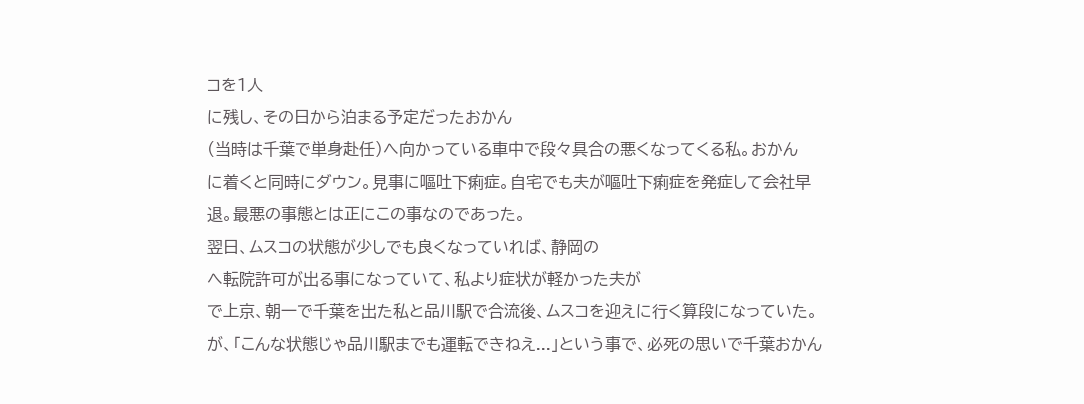コを1人
に残し、その日から泊まる予定だったおかん
(当時は千葉で単身赴任)へ向かっている車中で段々具合の悪くなってくる私。おかん
に着くと同時にダウン。見事に嘔吐下痢症。自宅でも夫が嘔吐下痢症を発症して会社早退。最悪の事態とは正にこの事なのであった。
翌日、ムスコの状態が少しでも良くなっていれば、静岡の
へ転院許可が出る事になっていて、私より症状が軽かった夫が
で上京、朝一で千葉を出た私と品川駅で合流後、ムスコを迎えに行く算段になっていた。が、「こんな状態じゃ品川駅までも運転できねえ...」という事で、必死の思いで千葉おかん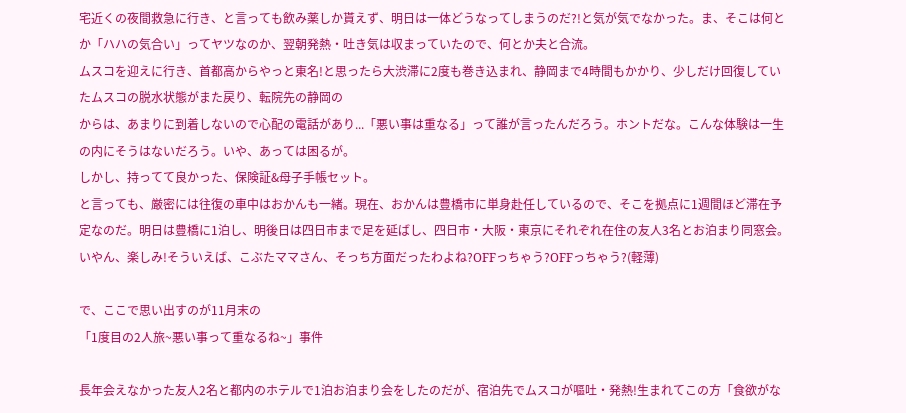宅近くの夜間救急に行き、と言っても飲み薬しか貰えず、明日は一体どうなってしまうのだ?!と気が気でなかった。ま、そこは何とか「ハハの気合い」ってヤツなのか、翌朝発熱・吐き気は収まっていたので、何とか夫と合流。
ムスコを迎えに行き、首都高からやっと東名!と思ったら大渋滞に2度も巻き込まれ、静岡まで4時間もかかり、少しだけ回復していたムスコの脱水状態がまた戻り、転院先の静岡の
からは、あまりに到着しないので心配の電話があり...「悪い事は重なる」って誰が言ったんだろう。ホントだな。こんな体験は一生の内にそうはないだろう。いや、あっては困るが。
しかし、持ってて良かった、保険証&母子手帳セット。
と言っても、厳密には往復の車中はおかんも一緒。現在、おかんは豊橋市に単身赴任しているので、そこを拠点に1週間ほど滞在予定なのだ。明日は豊橋に1泊し、明後日は四日市まで足を延ばし、四日市・大阪・東京にそれぞれ在住の友人3名とお泊まり同窓会。いやん、楽しみ!そういえば、こぶたママさん、そっち方面だったわよね?OFFっちゃう?OFFっちゃう?(軽薄)

で、ここで思い出すのが11月末の
「1度目の2人旅~悪い事って重なるね~」事件

長年会えなかった友人2名と都内のホテルで1泊お泊まり会をしたのだが、宿泊先でムスコが嘔吐・発熱!生まれてこの方「食欲がな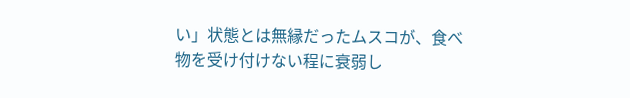い」状態とは無縁だったムスコが、食べ物を受け付けない程に衰弱し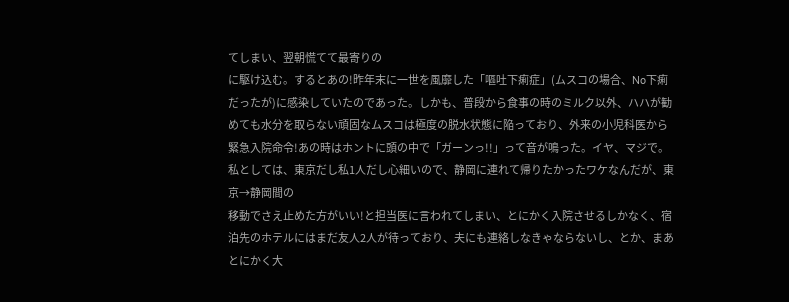てしまい、翌朝慌てて最寄りの
に駆け込む。するとあの!昨年末に一世を風靡した「嘔吐下痢症」(ムスコの場合、No下痢だったが)に感染していたのであった。しかも、普段から食事の時のミルク以外、ハハが勧めても水分を取らない頑固なムスコは極度の脱水状態に陥っており、外来の小児科医から緊急入院命令!あの時はホントに頭の中で「ガーンっ!!」って音が鳴った。イヤ、マジで。私としては、東京だし私1人だし心細いので、静岡に連れて帰りたかったワケなんだが、東京→静岡間の
移動でさえ止めた方がいい!と担当医に言われてしまい、とにかく入院させるしかなく、宿泊先のホテルにはまだ友人2人が待っており、夫にも連絡しなきゃならないし、とか、まあとにかく大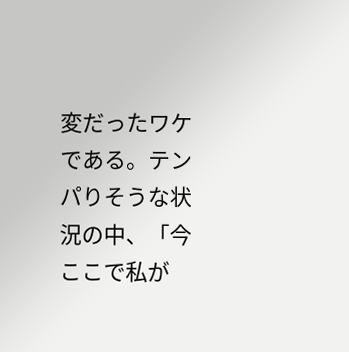変だったワケである。テンパりそうな状況の中、「今ここで私が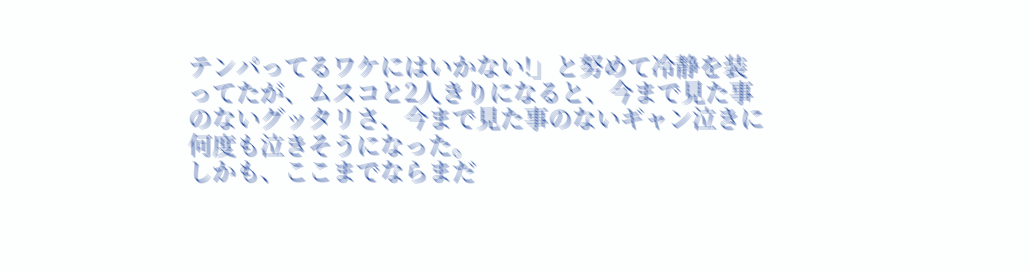テンパってるワケにはいかない!」と努めて冷静を装ってたが、ムスコと2人きりになると、今まで見た事のないグッタリさ、今まで見た事のないギャン泣きに何度も泣きそうになった。
しかも、ここまでならまだ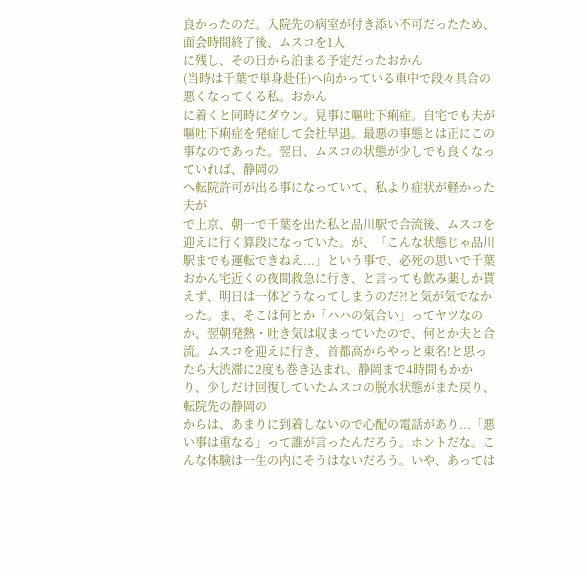良かったのだ。入院先の病室が付き添い不可だったため、面会時間終了後、ムスコを1人
に残し、その日から泊まる予定だったおかん
(当時は千葉で単身赴任)へ向かっている車中で段々具合の悪くなってくる私。おかん
に着くと同時にダウン。見事に嘔吐下痢症。自宅でも夫が嘔吐下痢症を発症して会社早退。最悪の事態とは正にこの事なのであった。翌日、ムスコの状態が少しでも良くなっていれば、静岡の
へ転院許可が出る事になっていて、私より症状が軽かった夫が
で上京、朝一で千葉を出た私と品川駅で合流後、ムスコを迎えに行く算段になっていた。が、「こんな状態じゃ品川駅までも運転できねえ...」という事で、必死の思いで千葉おかん宅近くの夜間救急に行き、と言っても飲み薬しか貰えず、明日は一体どうなってしまうのだ?!と気が気でなかった。ま、そこは何とか「ハハの気合い」ってヤツなのか、翌朝発熱・吐き気は収まっていたので、何とか夫と合流。ムスコを迎えに行き、首都高からやっと東名!と思ったら大渋滞に2度も巻き込まれ、静岡まで4時間もかかり、少しだけ回復していたムスコの脱水状態がまた戻り、転院先の静岡の
からは、あまりに到着しないので心配の電話があり...「悪い事は重なる」って誰が言ったんだろう。ホントだな。こんな体験は一生の内にそうはないだろう。いや、あっては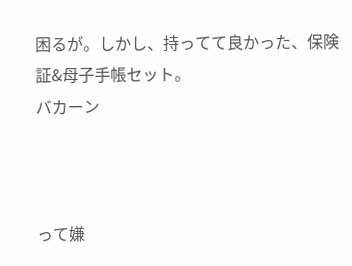困るが。しかし、持ってて良かった、保険証&母子手帳セット。
バカーン



って嫌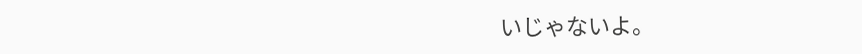いじゃないよ。